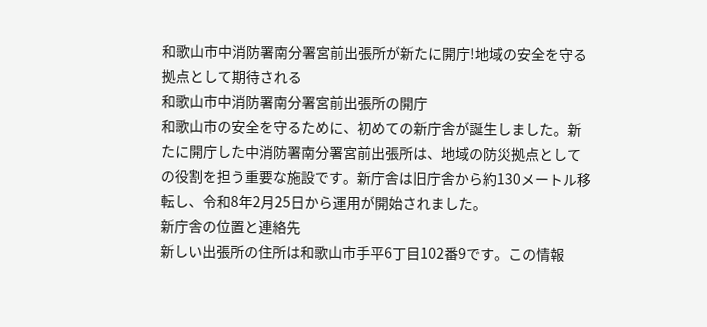和歌山市中消防署南分署宮前出張所が新たに開庁!地域の安全を守る拠点として期待される
和歌山市中消防署南分署宮前出張所の開庁
和歌山市の安全を守るために、初めての新庁舎が誕生しました。新たに開庁した中消防署南分署宮前出張所は、地域の防災拠点としての役割を担う重要な施設です。新庁舎は旧庁舎から約130メートル移転し、令和8年2月25日から運用が開始されました。
新庁舎の位置と連絡先
新しい出張所の住所は和歌山市手平6丁目102番9です。この情報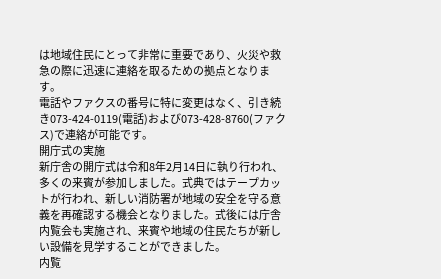は地域住民にとって非常に重要であり、火災や救急の際に迅速に連絡を取るための拠点となります。
電話やファクスの番号に特に変更はなく、引き続き073-424-0119(電話)および073-428-8760(ファクス)で連絡が可能です。
開庁式の実施
新庁舎の開庁式は令和8年2月14日に執り行われ、多くの来賓が参加しました。式典ではテープカットが行われ、新しい消防署が地域の安全を守る意義を再確認する機会となりました。式後には庁舎内覧会も実施され、来賓や地域の住民たちが新しい設備を見学することができました。
内覧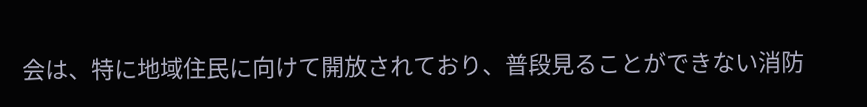会は、特に地域住民に向けて開放されており、普段見ることができない消防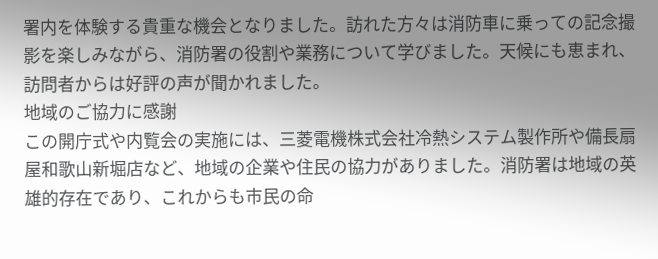署内を体験する貴重な機会となりました。訪れた方々は消防車に乗っての記念撮影を楽しみながら、消防署の役割や業務について学びました。天候にも恵まれ、訪問者からは好評の声が聞かれました。
地域のご協力に感謝
この開庁式や内覧会の実施には、三菱電機株式会社冷熱システム製作所や備長扇屋和歌山新堀店など、地域の企業や住民の協力がありました。消防署は地域の英雄的存在であり、これからも市民の命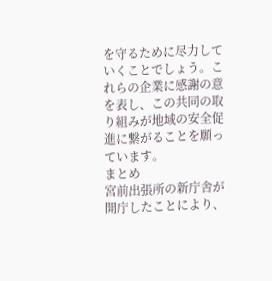を守るために尽力していくことでしょう。これらの企業に感謝の意を表し、この共同の取り組みが地域の安全促進に繋がることを願っています。
まとめ
宮前出張所の新庁舎が開庁したことにより、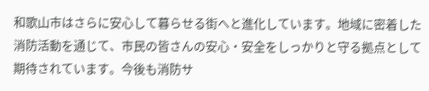和歌山市はさらに安心して暮らせる街へと進化しています。地域に密着した消防活動を通じて、市民の皆さんの安心・安全をしっかりと守る拠点として期待されています。今後も消防サ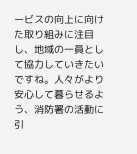ービスの向上に向けた取り組みに注目し、地域の一員として協力していきたいですね。人々がより安心して暮らせるよう、消防署の活動に引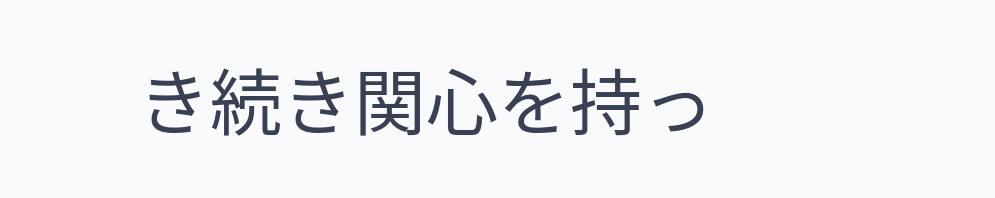き続き関心を持っ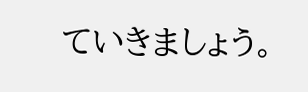ていきましょう。